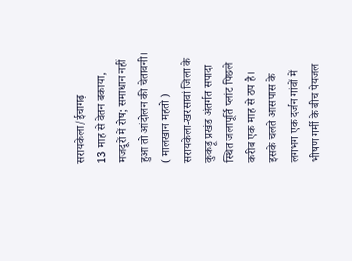सरायकेला/ईचागढ़
13 माह से वेतन बकाया, मजदूरों में रोष; समाधान नहीं हुआ तो आंदोलन की चेतावनी।
( मालखान महतो )
सरायकेला-खरसावां जिला के कुकड़ू प्रखंड अंतर्गत सपादा स्थित जलापूर्ति प्लांट पिछले करीब एक माह से ठप है। इसके चलते आसपास के लगभग एक दर्जन गांवों में भीषण गर्मी के बीच पेयजल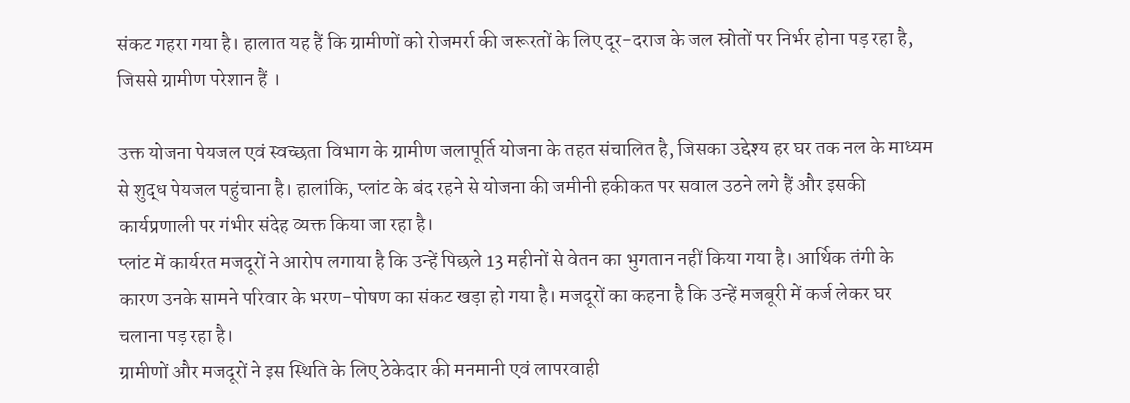संकट गहरा गया है। हालात यह हैं कि ग्रामीणों को रोजमर्रा की जरूरतों के लिए दूर-दराज के जल स्रोतों पर निर्भर होना पड़ रहा है, जिससे ग्रामीण परेशान हैं ।

उक्त योजना पेयजल एवं स्वच्छता विभाग के ग्रामीण जलापूर्ति योजना के तहत संचालित है, जिसका उद्देश्य हर घर तक नल के माध्यम से शुद्ध पेयजल पहुंचाना है। हालांकि, प्लांट के बंद रहने से योजना की जमीनी हकीकत पर सवाल उठने लगे हैं और इसकी कार्यप्रणाली पर गंभीर संदेह व्यक्त किया जा रहा है।
प्लांट में कार्यरत मजदूरों ने आरोप लगाया है कि उन्हें पिछले 13 महीनों से वेतन का भुगतान नहीं किया गया है। आर्थिक तंगी के कारण उनके सामने परिवार के भरण-पोषण का संकट खड़ा हो गया है। मजदूरों का कहना है कि उन्हें मजबूरी में कर्ज लेकर घर चलाना पड़ रहा है।
ग्रामीणों और मजदूरों ने इस स्थिति के लिए ठेकेदार की मनमानी एवं लापरवाही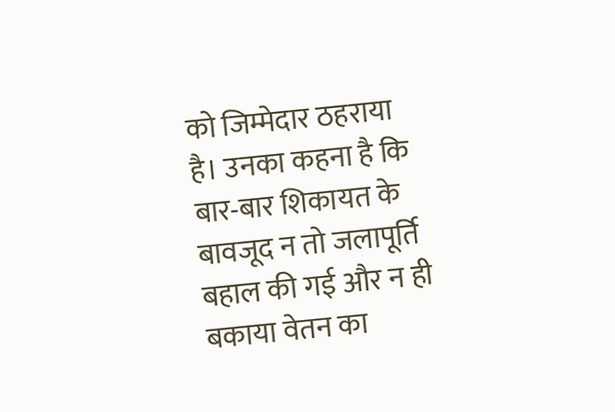को जिम्मेदार ठहराया है। उनका कहना है कि बार-बार शिकायत के बावजूद न तो जलापूर्ति बहाल की गई और न ही बकाया वेतन का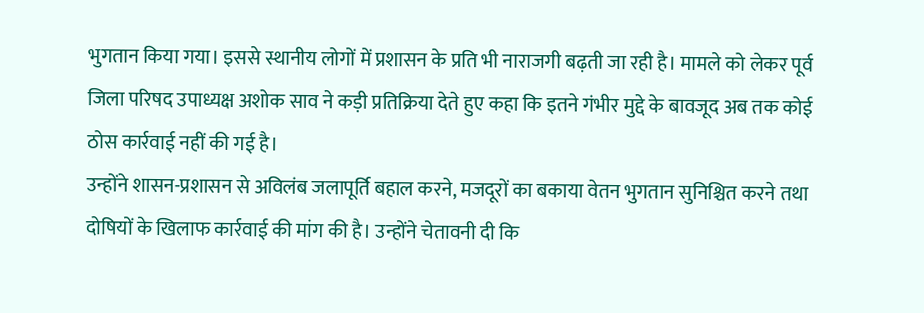भुगतान किया गया। इससे स्थानीय लोगों में प्रशासन के प्रति भी नाराजगी बढ़ती जा रही है। मामले को लेकर पूर्व जिला परिषद उपाध्यक्ष अशोक साव ने कड़ी प्रतिक्रिया देते हुए कहा कि इतने गंभीर मुद्दे के बावजूद अब तक कोई ठोस कार्रवाई नहीं की गई है।
उन्होंने शासन-प्रशासन से अविलंब जलापूर्ति बहाल करने, मजदूरों का बकाया वेतन भुगतान सुनिश्चित करने तथा दोषियों के खिलाफ कार्रवाई की मांग की है। उन्होंने चेतावनी दी कि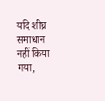यदि शीघ्र समाधान नहीं किया गया,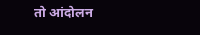तो आंदोलन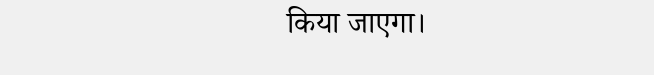किया जाएगा।